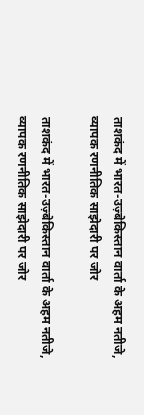ताशकंद में भारत-उज़्बेकिस्तान वार्ता के अहम नतीजे, व्यापक रणनीतिक साझेदारी पर जोर

ताशकंद में भारत-उज़्बेकिस्तान वार्ता के अहम नतीजे, व्यापक रणनीतिक साझेदारी पर जोर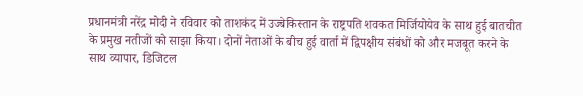प्रधानमंत्री नरेंद्र मोदी ने रविवार को ताशकंद में उज्बेकिस्तान के राष्ट्रपति शवकत मिर्जियोयेव के साथ हुई बातचीत के प्रमुख नतीजों को साझा किया। दोनों नेताओं के बीच हुई वार्ता में द्विपक्षीय संबंधों को और मजबूत करने के साथ व्यापार, डिजिटल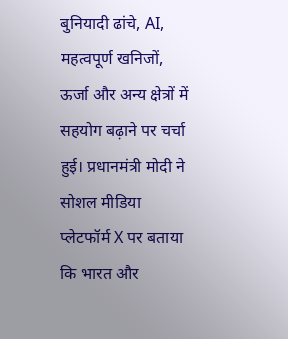बुनियादी ढांचे, AI, महत्वपूर्ण खनिजों, ऊर्जा और अन्य क्षेत्रों में सहयोग बढ़ाने पर चर्चा हुई। प्रधानमंत्री मोदी ने सोशल मीडिया प्लेटफॉर्म X पर बताया कि भारत और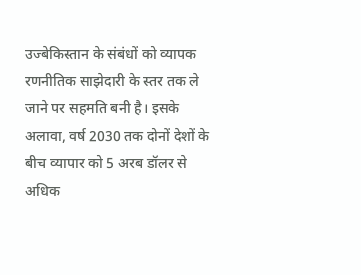उज्बेकिस्तान के संबंधों को व्यापक रणनीतिक साझेदारी के स्तर तक ले जाने पर सहमति बनी है। इसके अलावा, वर्ष 2030 तक दोनों देशों के बीच व्यापार को 5 अरब डॉलर से अधिक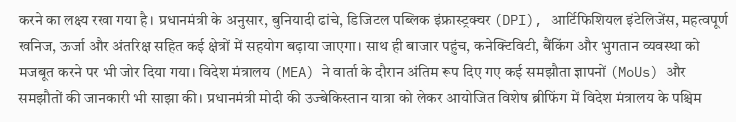करने का लक्ष्य रखा गया है। प्रधानमंत्री के अनुसार, बुनियादी ढांचे, डिजिटल पब्लिक इंफ्रास्ट्रक्चर (DPI), आर्टिफिशियल इंटेलिजेंस, महत्वपूर्ण खनिज, ऊर्जा और अंतरिक्ष सहित कई क्षेत्रों में सहयोग बढ़ाया जाएगा। साथ ही बाजार पहुंच, कनेक्टिविटी, बैंकिंग और भुगतान व्यवस्था को मजबूत करने पर भी जोर दिया गया। विदेश मंत्रालय (MEA) ने वार्ता के दौरान अंतिम रूप दिए गए कई समझौता ज्ञापनों (MoUs) और समझौतों की जानकारी भी साझा की। प्रधानमंत्री मोदी की उज्बेकिस्तान यात्रा को लेकर आयोजित विशेष ब्रीफिंग में विदेश मंत्रालय के पश्चिम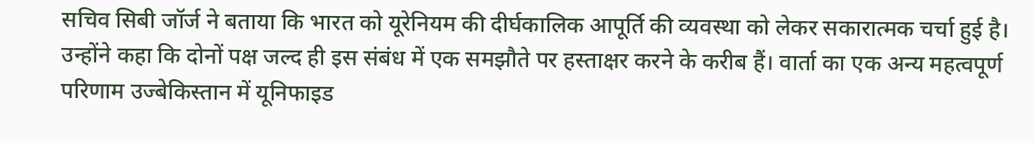सचिव सिबी जॉर्ज ने बताया कि भारत को यूरेनियम की दीर्घकालिक आपूर्ति की व्यवस्था को लेकर सकारात्मक चर्चा हुई है। उन्होंने कहा कि दोनों पक्ष जल्द ही इस संबंध में एक समझौते पर हस्ताक्षर करने के करीब हैं। वार्ता का एक अन्य महत्वपूर्ण परिणाम उज्बेकिस्तान में यूनिफाइड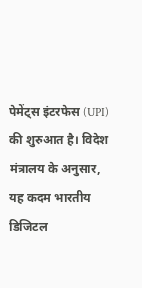पेमेंट्स इंटरफेस (UPI) की शुरुआत है। विदेश मंत्रालय के अनुसार, यह कदम भारतीय डिजिटल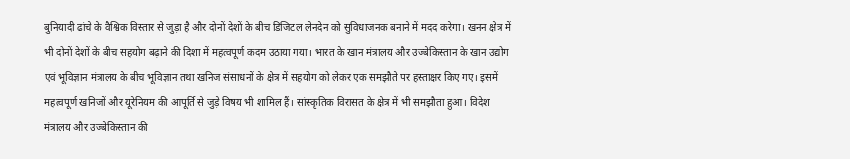बुनियादी ढांचे के वैश्विक विस्तार से जुड़ा है और दोनों देशों के बीच डिजिटल लेनदेन को सुविधाजनक बनाने में मदद करेगा। खनन क्षेत्र में भी दोनों देशों के बीच सहयोग बढ़ाने की दिशा में महत्वपूर्ण कदम उठाया गया। भारत के खान मंत्रालय और उज्बेकिस्तान के खान उद्योग एवं भूविज्ञान मंत्रालय के बीच भूविज्ञान तथा खनिज संसाधनों के क्षेत्र में सहयोग को लेकर एक समझौते पर हस्ताक्षर किए गए। इसमें महत्वपूर्ण खनिजों और यूरेनियम की आपूर्ति से जुड़े विषय भी शामिल हैं। सांस्कृतिक विरासत के क्षेत्र में भी समझौता हुआ। विदेश मंत्रालय और उज्बेकिस्तान की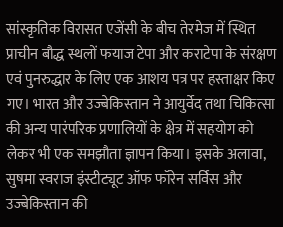सांस्कृतिक विरासत एजेंसी के बीच तेरमेज में स्थित प्राचीन बौद्ध स्थलों फयाज टेपा और कराटेपा के संरक्षण एवं पुनरुद्धार के लिए एक आशय पत्र पर हस्ताक्षर किए गए। भारत और उज्बेकिस्तान ने आयुर्वेद तथा चिकित्सा की अन्य पारंपरिक प्रणालियों के क्षेत्र में सहयोग को लेकर भी एक समझौता ज्ञापन किया। इसके अलावा, सुषमा स्वराज इंस्टीट्यूट ऑफ फॉरेन सर्विस और उज्बेकिस्तान की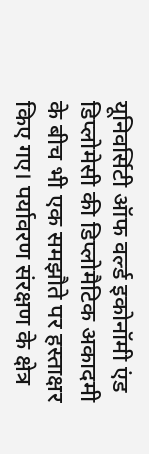यूनिवर्सिटी ऑफ वर्ल्ड इकोनॉमी एंड डिप्लोमेसी की डिप्लोमैटिक अकादमी के बीच भी एक समझौते पर हस्ताक्षर किए गए। पर्यावरण संरक्षण के क्षेत्र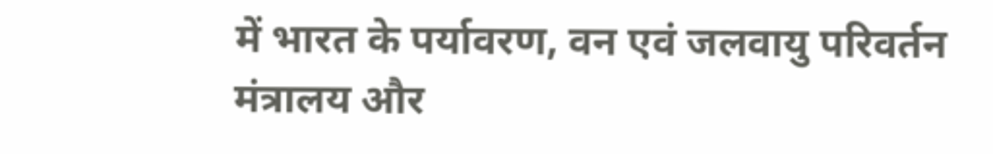में भारत के पर्यावरण, वन एवं जलवायु परिवर्तन मंत्रालय और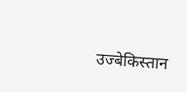उज्बेकिस्तान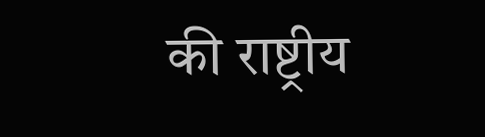की राष्ट्रीय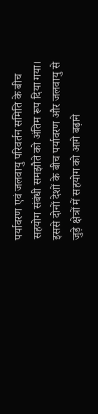पर्यावरण एवं जलवायु परिवर्तन समिति के बीच सहयोग संबंधी समझौते को अंतिम रूप दिया गया। इससे दोनों देशों के बीच पर्यावरण और जलवायु से जुड़े क्षेत्रों में सहयोग को आगे बढ़ाने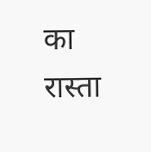का रास्ता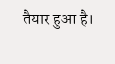तैयार हुआ है।